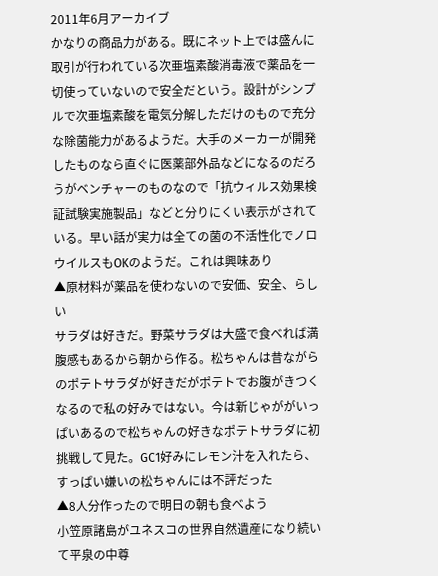2011年6月アーカイブ
かなりの商品力がある。既にネット上では盛んに取引が行われている次亜塩素酸消毒液で薬品を一切使っていないので安全だという。設計がシンプルで次亜塩素酸を電気分解しただけのもので充分な除菌能力があるようだ。大手のメーカーが開発したものなら直ぐに医薬部外品などになるのだろうがベンチャーのものなので「抗ウィルス効果検証試験実施製品」などと分りにくい表示がされている。早い話が実力は全ての菌の不活性化でノロウイルスもOKのようだ。これは興味あり
▲原材料が薬品を使わないので安価、安全、らしい
サラダは好きだ。野菜サラダは大盛で食べれば満腹感もあるから朝から作る。松ちゃんは昔ながらのポテトサラダが好きだがポテトでお腹がきつくなるので私の好みではない。今は新じゃががいっぱいあるので松ちゃんの好きなポテトサラダに初挑戦して見た。GC1好みにレモン汁を入れたら、すっぱい嫌いの松ちゃんには不評だった
▲8人分作ったので明日の朝も食べよう
小笠原諸島がユネスコの世界自然遺産になり続いて平泉の中尊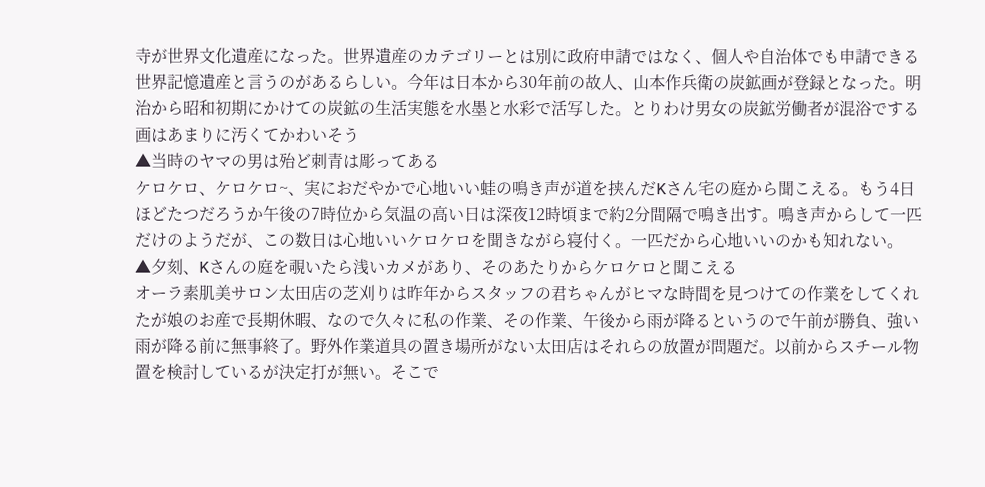寺が世界文化遺産になった。世界遺産のカテゴリーとは別に政府申請ではなく、個人や自治体でも申請できる世界記憶遺産と言うのがあるらしい。今年は日本から30年前の故人、山本作兵衛の炭鉱画が登録となった。明治から昭和初期にかけての炭鉱の生活実態を水墨と水彩で活写した。とりわけ男女の炭鉱労働者が混浴でする画はあまりに汚くてかわいそう
▲当時のヤマの男は殆ど刺青は彫ってある
ケロケロ、ケロケロ~、実におだやかで心地いい蛙の鳴き声が道を挟んだKさん宅の庭から聞こえる。もう4日ほどたつだろうか午後の7時位から気温の高い日は深夜12時頃まで約2分間隔で鳴き出す。鳴き声からして一匹だけのようだが、この数日は心地いいケロケロを聞きながら寝付く。一匹だから心地いいのかも知れない。
▲夕刻、Kさんの庭を覗いたら浅いカメがあり、そのあたりからケロケロと聞こえる
オーラ素肌美サロン太田店の芝刈りは昨年からスタッフの君ちゃんがヒマな時間を見つけての作業をしてくれたが娘のお産で長期休暇、なので久々に私の作業、その作業、午後から雨が降るというので午前が勝負、強い雨が降る前に無事終了。野外作業道具の置き場所がない太田店はそれらの放置が問題だ。以前からスチール物置を検討しているが決定打が無い。そこで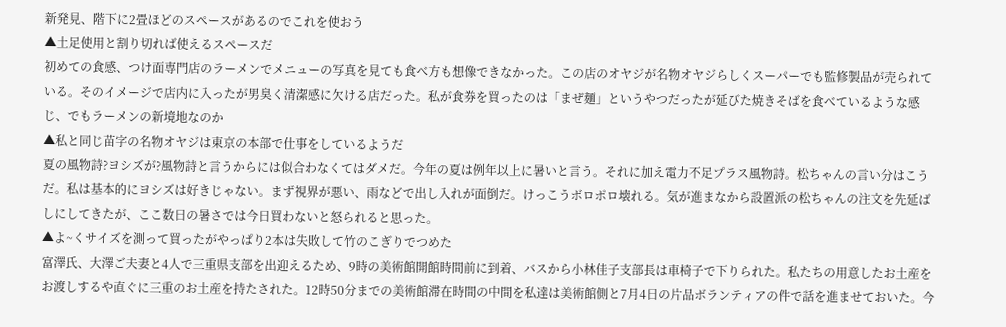新発見、階下に2畳ほどのスペースがあるのでこれを使おう
▲土足使用と割り切れば使えるスペースだ
初めての食感、つけ面専門店のラーメンでメニューの写真を見ても食べ方も想像できなかった。この店のオヤジが名物オヤジらしくスーパーでも監修製品が売られている。そのイメージで店内に入ったが男臭く清潔感に欠ける店だった。私が食券を買ったのは「まぜ麺」というやつだったが延びた焼きそばを食べているような感じ、でもラーメンの新境地なのか
▲私と同じ苗字の名物オヤジは東京の本部で仕事をしているようだ
夏の風物詩?ヨシズが?風物詩と言うからには似合わなくてはダメだ。今年の夏は例年以上に暑いと言う。それに加え電力不足プラス風物詩。松ちゃんの言い分はこうだ。私は基本的にヨシズは好きじゃない。まず視界が悪い、雨などで出し入れが面倒だ。けっこうボロポロ壊れる。気が進まなから設置派の松ちゃんの注文を先延ばしにしてきたが、ここ数日の暑さでは今日買わないと怒られると思った。
▲よ~くサイズを測って買ったがやっぱり2本は失敗して竹のこぎりでつめた
富澤氏、大澤ご夫妻と4人で三重県支部を出迎えるため、9時の美術館開館時間前に到着、バスから小林佳子支部長は車椅子で下りられた。私たちの用意したお土産をお渡しするや直ぐに三重のお土産を持たされた。12時50分までの美術館滞在時間の中間を私達は美術館側と7月4日の片品ボランティアの件で話を進ませておいた。今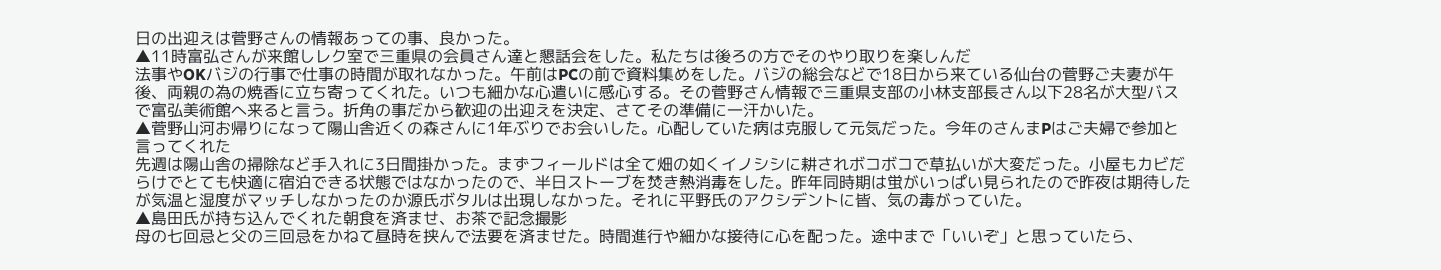日の出迎えは菅野さんの情報あっての事、良かった。
▲11時富弘さんが来館しレク室で三重県の会員さん達と懇話会をした。私たちは後ろの方でそのやり取りを楽しんだ
法事やOKバジの行事で仕事の時間が取れなかった。午前はPCの前で資料集めをした。バジの総会などで18日から来ている仙台の菅野ご夫妻が午後、両親の為の焼香に立ち寄ってくれた。いつも細かな心遣いに感心する。その菅野さん情報で三重県支部の小林支部長さん以下28名が大型バスで富弘美術館へ来ると言う。折角の事だから歓迎の出迎えを決定、さてその準備に一汗かいた。
▲菅野山河お帰りになって陽山舎近くの森さんに1年ぶりでお会いした。心配していた病は克服して元気だった。今年のさんまPはご夫婦で参加と言ってくれた
先週は陽山舎の掃除など手入れに3日間掛かった。まずフィールドは全て畑の如くイノシシに耕されボコボコで草払いが大変だった。小屋もカビだらけでとても快適に宿泊できる状態ではなかったので、半日ストーブを焚き熱消毒をした。昨年同時期は蛍がいっぱい見られたので昨夜は期待したが気温と湿度がマッチしなかったのか源氏ボタルは出現しなかった。それに平野氏のアクシデントに皆、気の毒がっていた。
▲島田氏が持ち込んでくれた朝食を済ませ、お茶で記念撮影
母の七回忌と父の三回忌をかねて昼時を挟んで法要を済ませた。時間進行や細かな接待に心を配った。途中まで「いいぞ」と思っていたら、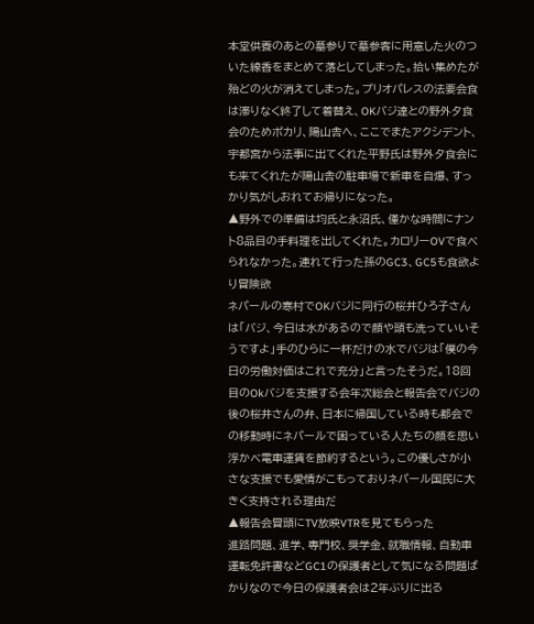本堂供養のあとの墓参りで墓参客に用意した火のついた線香をまとめて落としてしまった。拾い集めたが殆どの火が消えてしまった。プリオパレスの法要会食は滞りなく終了して着替え、OKバジ達との野外夕食会のためポカリ、陽山舎へ、ここでまたアクシデント、宇都宮から法事に出てくれた平野氏は野外夕食会にも来てくれたが陽山舎の駐車場で新車を自爆、すっかり気がしおれてお帰りになった。
▲野外での準備は均氏と永沼氏、僅かな時間にナント8品目の手料理を出してくれた。カロリーOVで食べられなかった。連れて行った孫のGC3、GC5も食欲より冒険欲
ネパールの寒村でOKバジに同行の桜井ひろ子さんは「バジ、今日は水があるので顔や頭も洗っていいそうですよ」手のひらに一杯だけの水でバジは「僕の今日の労働対価はこれで充分」と言ったそうだ。18回目のOkバジを支援する会年次総会と報告会でバジの後の桜井さんの弁、日本に帰国している時も都会での移動時にネパールで困っている人たちの顔を思い浮かべ電車運賃を節約するという。この優しさが小さな支援でも愛情がこもっておりネパール国民に大きく支持される理由だ
▲報告会冒頭にTV放映VTRを見てもらった
進路問題、進学、専門校、奨学金、就職情報、自動車運転免許書などGC1の保護者として気になる問題ばかりなので今日の保護者会は2年ぶりに出る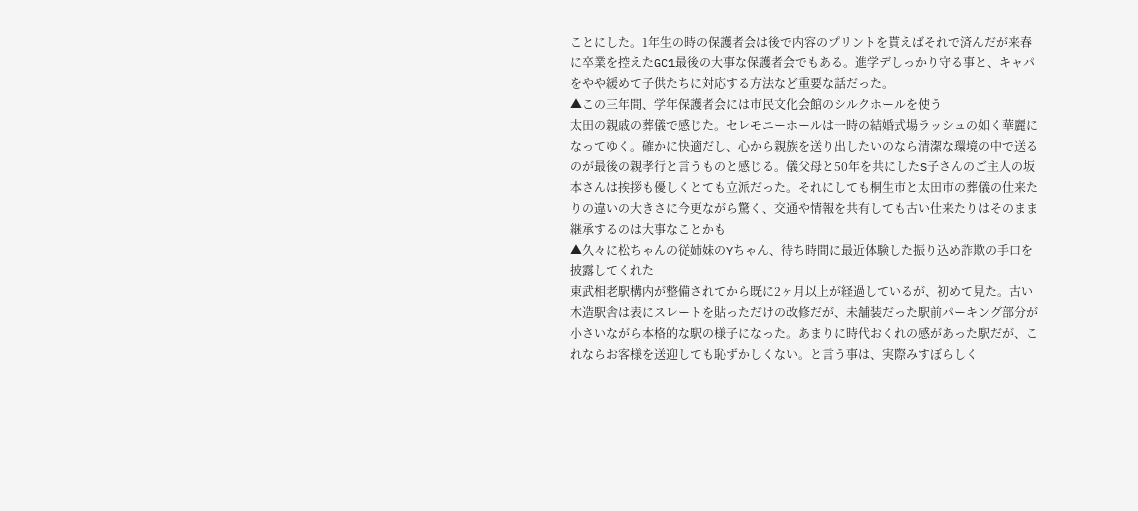ことにした。1年生の時の保護者会は後で内容のプリントを貰えばそれで済んだが来春に卒業を控えたGC1最後の大事な保護者会でもある。進学デしっかり守る事と、キャパをやや緩めて子供たちに対応する方法など重要な話だった。
▲この三年間、学年保護者会には市民文化会館のシルクホールを使う
太田の親戚の葬儀で感じた。セレモニーホールは一時の結婚式場ラッシュの如く華麗になってゆく。確かに快適だし、心から親族を送り出したいのなら清潔な環境の中で送るのが最後の親孝行と言うものと感じる。儀父母と50年を共にしたS子さんのご主人の坂本さんは挨拶も優しくとても立派だった。それにしても桐生市と太田市の葬儀の仕来たりの違いの大きさに今更ながら驚く、交通や情報を共有しても古い仕来たりはそのまま継承するのは大事なことかも
▲久々に松ちゃんの従姉妹のYちゃん、待ち時間に最近体験した振り込め詐欺の手口を披露してくれた
東武相老駅構内が整備されてから既に2ヶ月以上が経過しているが、初めて見た。古い木造駅舎は表にスレートを貼っただけの改修だが、未舗装だった駅前パーキング部分が小さいながら本格的な駅の様子になった。あまりに時代おくれの感があった駅だが、これならお客様を送迎しても恥ずかしくない。と言う事は、実際みすぼらしく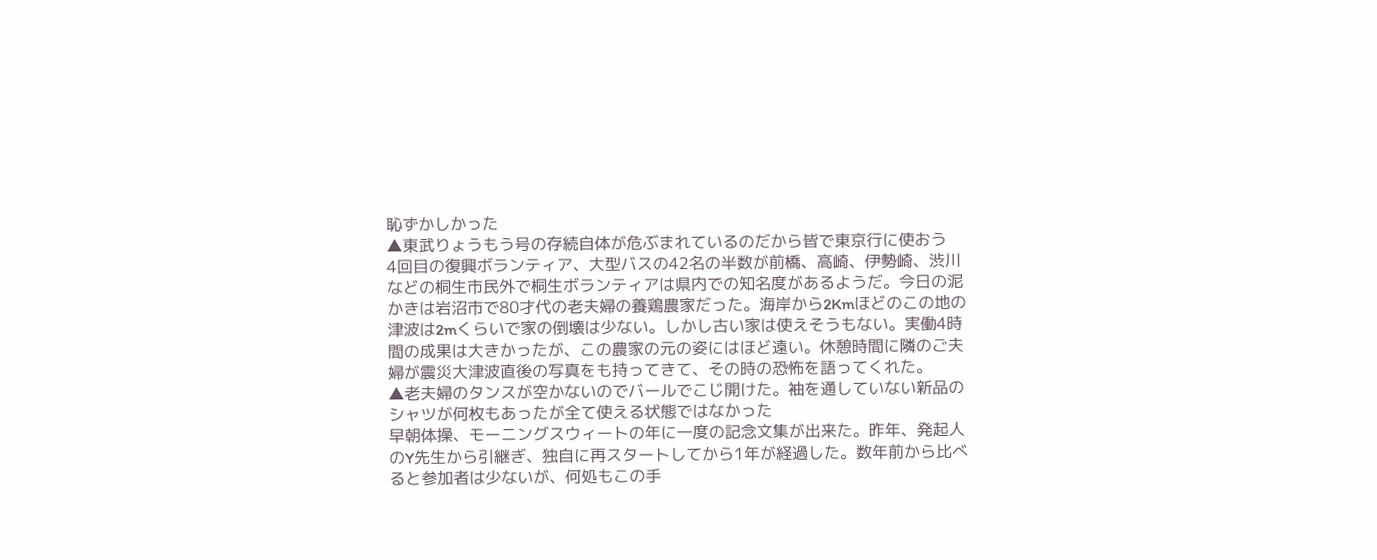恥ずかしかった
▲東武りょうもう号の存続自体が危ぶまれているのだから皆で東京行に使おう
4回目の復興ボランティア、大型バスの42名の半数が前橋、高崎、伊勢崎、渋川などの桐生市民外で桐生ボランティアは県内での知名度があるようだ。今日の泥かきは岩沼市で80才代の老夫婦の養鶏農家だった。海岸から2Kmほどのこの地の津波は2mくらいで家の倒壊は少ない。しかし古い家は使えそうもない。実働4時間の成果は大きかったが、この農家の元の姿にはほど遠い。休憩時間に隣のご夫婦が震災大津波直後の写真をも持ってきて、その時の恐怖を語ってくれた。
▲老夫婦のタンスが空かないのでバールでこじ開けた。袖を通していない新品のシャツが何枚もあったが全て使える状態ではなかった
早朝体操、モーニングスウィートの年に一度の記念文集が出来た。昨年、発起人のY先生から引継ぎ、独自に再スタートしてから1年が経過した。数年前から比べると参加者は少ないが、何処もこの手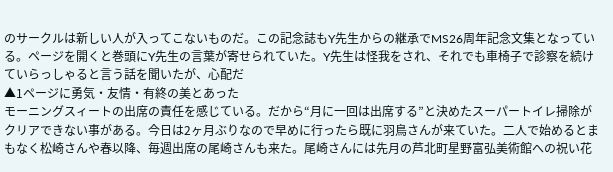のサークルは新しい人が入ってこないものだ。この記念誌もY先生からの継承でMS26周年記念文集となっている。ページを開くと巻頭にY先生の言葉が寄せられていた。Y先生は怪我をされ、それでも車椅子で診察を続けていらっしゃると言う話を聞いたが、心配だ
▲1ページに勇気・友情・有終の美とあった
モーニングスィートの出席の責任を感じている。だから“月に一回は出席する”と決めたスーパートイレ掃除がクリアできない事がある。今日は2ヶ月ぶりなので早めに行ったら既に羽鳥さんが来ていた。二人で始めるとまもなく松崎さんや春以降、毎週出席の尾崎さんも来た。尾崎さんには先月の芦北町星野富弘美術館への祝い花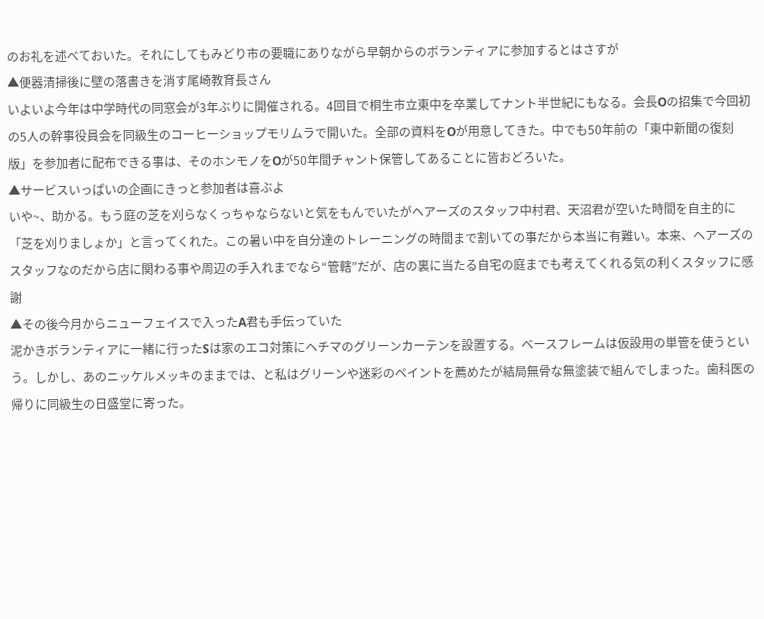のお礼を述べておいた。それにしてもみどり市の要職にありながら早朝からのボランティアに参加するとはさすが
▲便器清掃後に壁の落書きを消す尾崎教育長さん
いよいよ今年は中学時代の同窓会が3年ぶりに開催される。4回目で桐生市立東中を卒業してナント半世紀にもなる。会長Oの招集で今回初の5人の幹事役員会を同級生のコーヒーショップモリムラで開いた。全部の資料をOが用意してきた。中でも50年前の「東中新聞の復刻版」を参加者に配布できる事は、そのホンモノをOが50年間チャント保管してあることに皆おどろいた。
▲サービスいっぱいの企画にきっと参加者は喜ぶよ
いや~、助かる。もう庭の芝を刈らなくっちゃならないと気をもんでいたがヘアーズのスタッフ中村君、天沼君が空いた時間を自主的に「芝を刈りましょか」と言ってくれた。この暑い中を自分達のトレーニングの時間まで割いての事だから本当に有難い。本来、ヘアーズのスタッフなのだから店に関わる事や周辺の手入れまでなら“管轄”だが、店の裏に当たる自宅の庭までも考えてくれる気の利くスタッフに感謝
▲その後今月からニューフェイスで入ったA君も手伝っていた
泥かきボランティアに一緒に行ったSは家のエコ対策にヘチマのグリーンカーテンを設置する。ベースフレームは仮設用の単管を使うという。しかし、あのニッケルメッキのままでは、と私はグリーンや迷彩のペイントを薦めたが結局無骨な無塗装で組んでしまった。歯科医の帰りに同級生の日盛堂に寄った。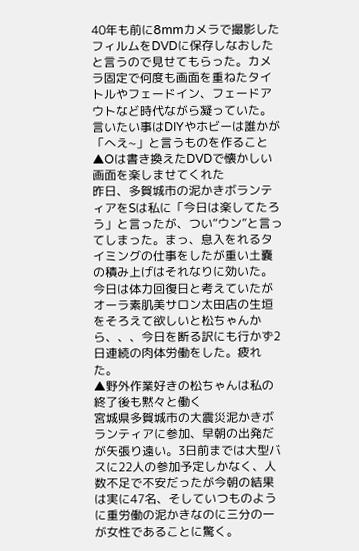40年も前に8mmカメラで撮影したフィルムをDVDに保存しなおしたと言うので見せてもらった。カメラ固定で何度も画面を重ねたタイトルやフェードイン、フェードアウトなど時代ながら凝っていた。言いたい事はDIYやホビーは誰かが「へえ~」と言うものを作ること
▲Oは書き換えたDVDで懐かしい画面を楽しませてくれた
昨日、多賀城市の泥かきボランティアをSは私に「今日は楽してたろう」と言ったが、つい“ウン”と言ってしまった。まっ、息入をれるタイミングの仕事をしたが重い土嚢の積み上げはそれなりに効いた。今日は体力回復日と考えていたがオーラ素肌美サロン太田店の生垣をそろえて欲しいと松ちゃんから、、、今日を断る訳にも行かず2日連続の肉体労働をした。疲れた。
▲野外作業好きの松ちゃんは私の終了後も黙々と働く
宮城県多賀城市の大震災泥かきボランティアに参加、早朝の出発だが矢張り遠い。3日前までは大型バスに22人の参加予定しかなく、人数不足で不安だったが今朝の結果は実に47名、そしていつものように重労働の泥かきなのに三分の一が女性であることに驚く。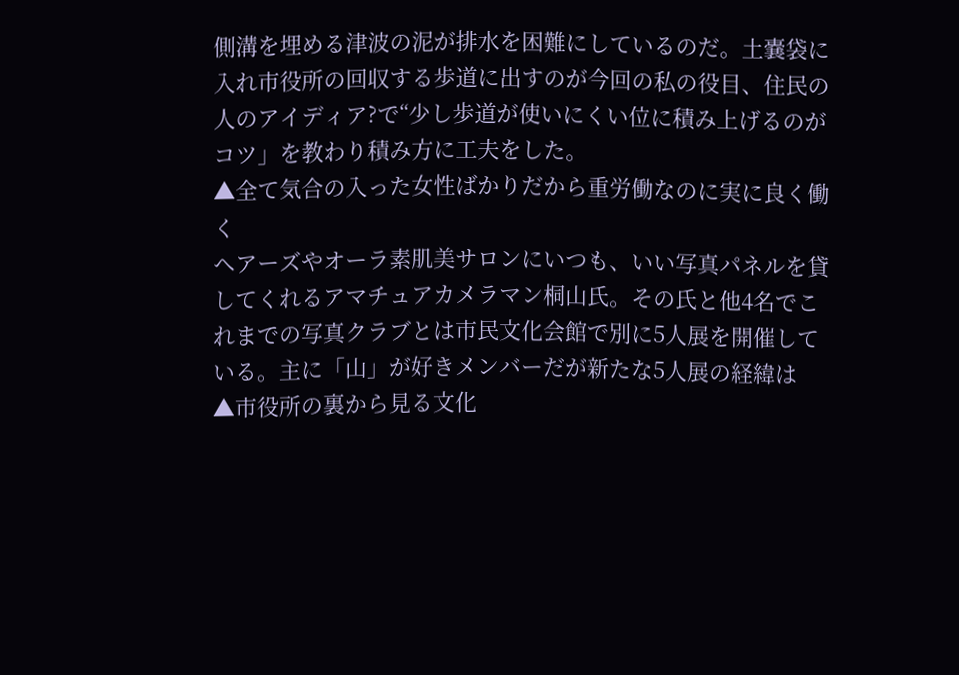側溝を埋める津波の泥が排水を困難にしているのだ。土嚢袋に入れ市役所の回収する歩道に出すのが今回の私の役目、住民の人のアイディア?で“少し歩道が使いにくい位に積み上げるのがコツ」を教わり積み方に工夫をした。
▲全て気合の入った女性ばかりだから重労働なのに実に良く働く
ヘアーズやオーラ素肌美サロンにいつも、いい写真パネルを貸してくれるアマチュアカメラマン桐山氏。その氏と他4名でこれまでの写真クラブとは市民文化会館で別に5人展を開催している。主に「山」が好きメンバーだが新たな5人展の経緯は
▲市役所の裏から見る文化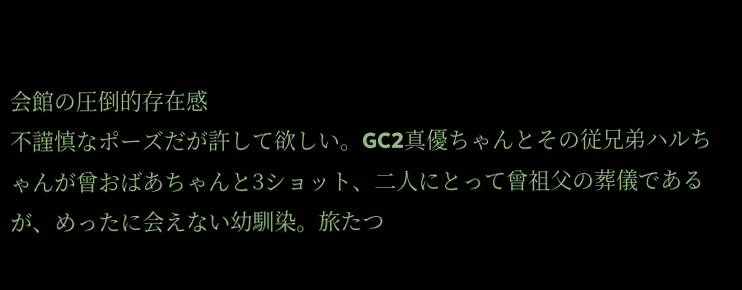会館の圧倒的存在感
不謹慎なポーズだが許して欲しい。GC2真優ちゃんとその従兄弟ハルちゃんが曾おばあちゃんと3ショット、二人にとって曾祖父の葬儀であるが、めったに会えない幼馴染。旅たつ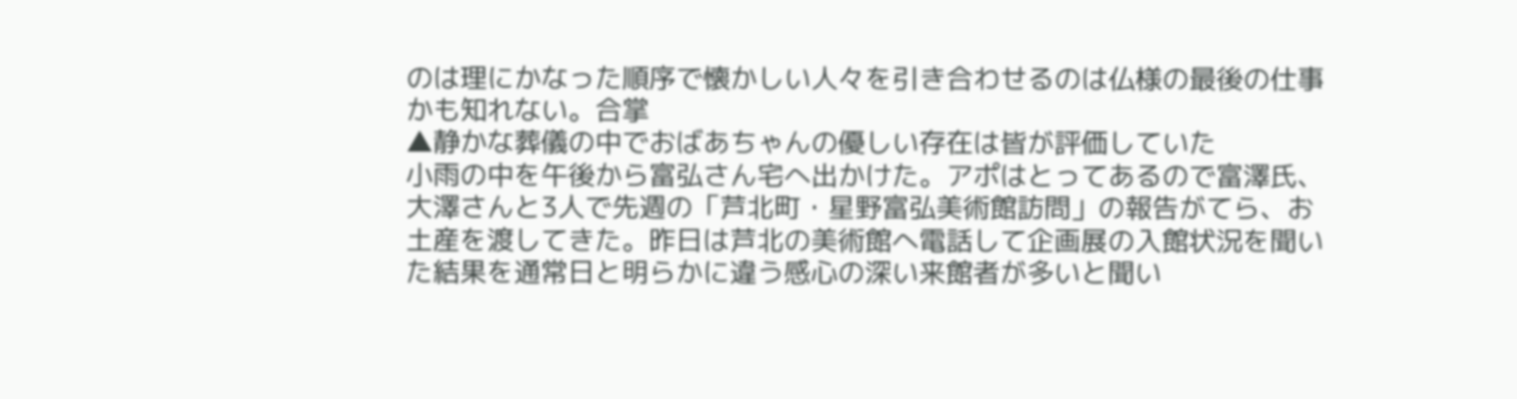のは理にかなった順序で懐かしい人々を引き合わせるのは仏様の最後の仕事かも知れない。合掌
▲静かな葬儀の中でおばあちゃんの優しい存在は皆が評価していた
小雨の中を午後から富弘さん宅へ出かけた。アポはとってあるので富澤氏、大澤さんと3人で先週の「芦北町・星野富弘美術館訪問」の報告がてら、お土産を渡してきた。昨日は芦北の美術館へ電話して企画展の入館状況を聞いた結果を通常日と明らかに違う感心の深い来館者が多いと聞い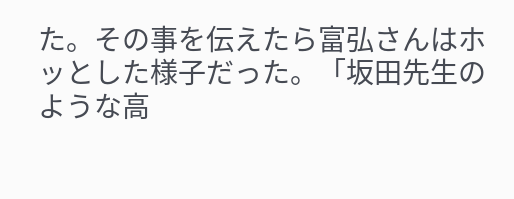た。その事を伝えたら富弘さんはホッとした様子だった。「坂田先生のような高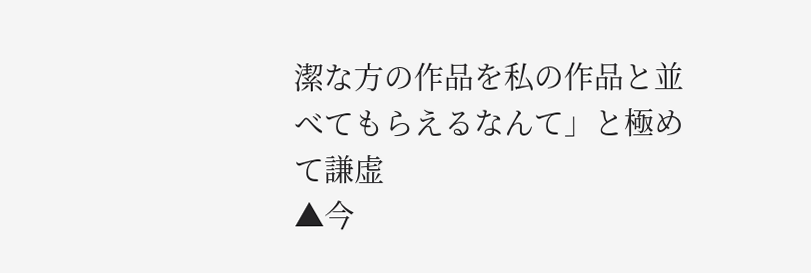潔な方の作品を私の作品と並べてもらえるなんて」と極めて謙虚
▲今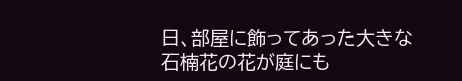日、部屋に飾ってあった大きな石楠花の花が庭にも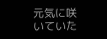元気に咲いていた